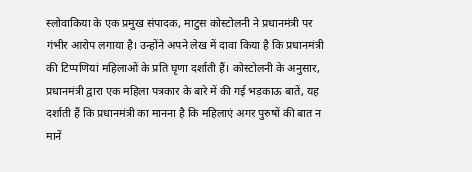स्लोवाकिया के एक प्रमुख संपादक, माटुस कोस्टोलनी ने प्रधानमंत्री पर गंभीर आरोप लगाया है। उन्होंने अपने लेख में दावा किया है कि प्रधानमंत्री की टिप्पणियां महिलाओं के प्रति घृणा दर्शाती हैं। कोस्टोलनी के अनुसार, प्रधानमंत्री द्वारा एक महिला पत्रकार के बारे में की गई भड़काऊ बातें, यह दर्शाती हैं कि प्रधानमंत्री का मानना है कि महिलाएं अगर पुरुषों की बात न मानें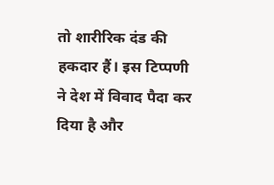तो शारीरिक दंड की हकदार हैं। इस टिप्पणी ने देश में विवाद पैदा कर दिया है और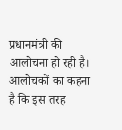प्रधानमंत्री की आलोचना हो रही है। आलोचकों का कहना है कि इस तरह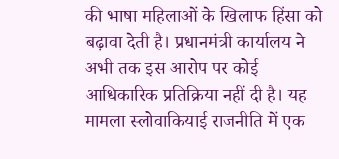की भाषा महिलाओं के खिलाफ हिंसा को बढ़ावा देती है। प्रधानमंत्री कार्यालय ने अभी तक इस आरोप पर कोई आधिकारिक प्रतिक्रिया नहीं दी है। यह मामला स्लोवाकियाई राजनीति में एक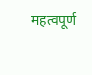महत्वपूर्ण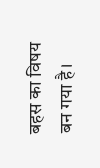बहस का विषय बन गया है।